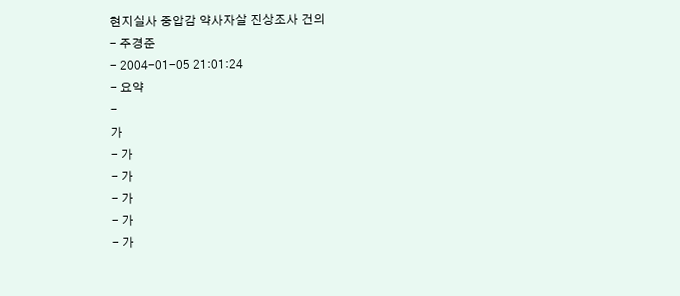현지실사 중압감 약사자살 진상조사 건의
- 주경준
- 2004-01-05 21:01:24
- 요약
-
가
- 가
- 가
- 가
- 가
- 가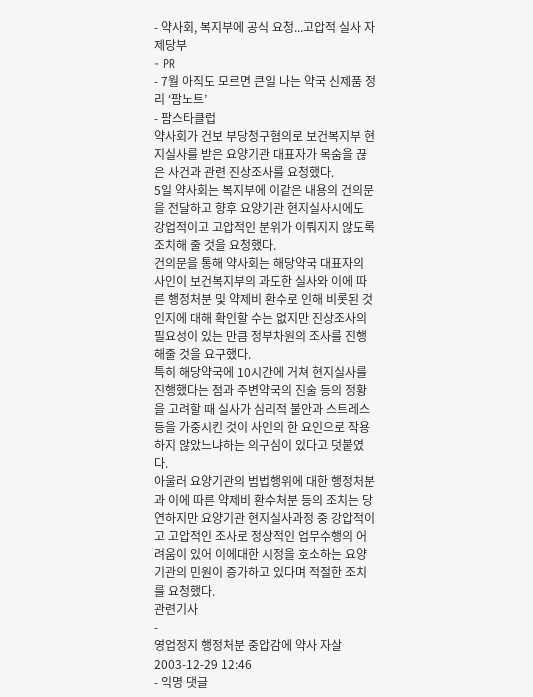- 약사회, 복지부에 공식 요청...고압적 실사 자제당부
- PR
- 7월 아직도 모르면 큰일 나는 약국 신제품 정리 ‘팜노트’
- 팜스타클럽
약사회가 건보 부당청구혐의로 보건복지부 현지실사를 받은 요양기관 대표자가 목숨을 끊은 사건과 관련 진상조사를 요청했다.
5일 약사회는 복지부에 이같은 내용의 건의문을 전달하고 향후 요양기관 현지실사시에도 강업적이고 고압적인 분위가 이뤄지지 않도록 조치해 줄 것을 요청했다.
건의문을 통해 약사회는 해당약국 대표자의 사인이 보건복지부의 과도한 실사와 이에 따른 행정처분 및 약제비 환수로 인해 비롯된 것 인지에 대해 확인할 수는 없지만 진상조사의 필요성이 있는 만큼 정부차원의 조사를 진행해줄 것을 요구했다.
특히 해당약국에 10시간에 거쳐 현지실사를 진행했다는 점과 주변약국의 진술 등의 정황을 고려할 때 실사가 심리적 불안과 스트레스 등을 가중시킨 것이 사인의 한 요인으로 작용하지 않았느냐하는 의구심이 있다고 덧붙였다.
아울러 요양기관의 범법행위에 대한 행정처분과 이에 따른 약제비 환수처분 등의 조치는 당연하지만 요양기관 현지실사과정 중 강압적이고 고압적인 조사로 정상적인 업무수행의 어려움이 있어 이에대한 시정을 호소하는 요양기관의 민원이 증가하고 있다며 적절한 조치를 요청했다.
관련기사
-
영업정지 행정처분 중압감에 약사 자살
2003-12-29 12:46
- 익명 댓글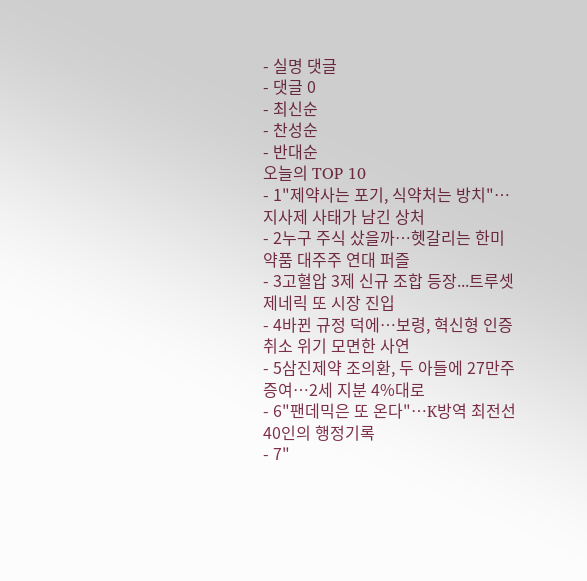- 실명 댓글
- 댓글 0
- 최신순
- 찬성순
- 반대순
오늘의 TOP 10
- 1"제약사는 포기, 식약처는 방치"…지사제 사태가 남긴 상처
- 2누구 주식 샀을까…헷갈리는 한미약품 대주주 연대 퍼즐
- 3고혈압 3제 신규 조합 등장...트루셋 제네릭 또 시장 진입
- 4바뀐 규정 덕에…보령, 혁신형 인증 취소 위기 모면한 사연
- 5삼진제약 조의환, 두 아들에 27만주 증여…2세 지분 4%대로
- 6"팬데믹은 또 온다"…K방역 최전선 40인의 행정기록
- 7"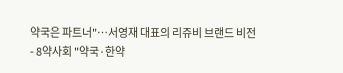약국은 파트너"…서영재 대표의 리쥬비 브랜드 비전
- 8약사회 "약국·한약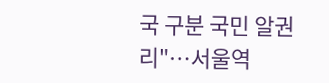국 구분 국민 알권리"…서울역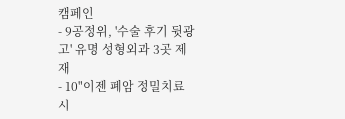캠페인
- 9공정위, '수술 후기 뒷광고' 유명 성형외과 3곳 제재
- 10"이젠 폐암 정밀치료 시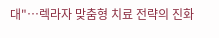대"…렉라자 맞춤형 치료 전략의 진화